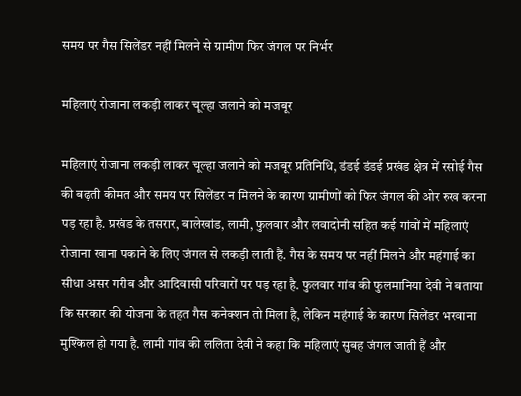समय पर गैस सिलेंडर नहीं मिलने से ग्रामीण फिर जंगल पर निर्भर

महिलाएं रोजाना लकड़ी लाकर चूल्हा जलाने को मजबूर

महिलाएं रोजाना लकड़ी लाकर चूल्हा जलाने को मजबूर प्रतिनिधि, डंडई डंडई प्रखंड क्षेत्र में रसोई गैस की बढ़ती कीमत और समय पर सिलेंडर न मिलने के कारण ग्रामीणों को फिर जंगल की ओर रुख करना पड़ रहा है. प्रखंड के तसरार, बालेखांड, लामी, फुलवार और लवादोनी सहित कई गांवों में महिलाएं रोजाना खाना पकाने के लिए जंगल से लकड़ी लाती हैं. गैस के समय पर नहीं मिलने और महंगाई का सीधा असर गरीब और आदिवासी परिवारों पर पड़ रहा है. फुलवार गांव की फुलमानिया देवी ने बताया कि सरकार की योजना के तहत गैस कनेक्शन तो मिला है, लेकिन महंगाई के कारण सिलेंडर भरवाना मुश्किल हो गया है. लामी गांव की ललिता देवी ने कहा कि महिलाएं सुबह जंगल जाती हैं और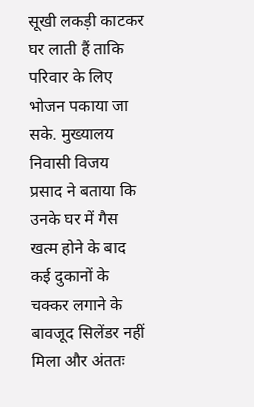सूखी लकड़ी काटकर घर लाती हैं ताकि परिवार के लिए भोजन पकाया जा सके. मुख्यालय निवासी विजय प्रसाद ने बताया कि उनके घर में गैस खत्म होने के बाद कई दुकानों के चक्कर लगाने के बावजूद सिलेंडर नहीं मिला और अंततः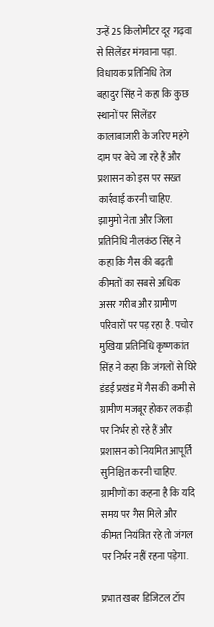उन्हें 25 किलोमीटर दूर गढ़वा से सिलेंडर मंगवाना पड़ा. विधायक प्रतिनिधि तेज बहादुर सिंह ने कहा कि कुछ स्थानों पर सिलेंडर कालाबाजारी के जरिए महंगे दाम पर बेचे जा रहे हैं और प्रशासन को इस पर सख्त कार्रवाई करनी चाहिए. झामुमो नेता और जिला प्रतिनिधि नीलकंठ सिंह ने कहा कि गैस की बढ़ती कीमतों का सबसे अधिक असर गरीब और ग्रामीण परिवारों पर पड़ रहा है. पचोर मुखिया प्रतिनिधि कृष्णकांत सिंह ने कहा कि जंगलों से घिरे डंडई प्रखंड में गैस की कमी से ग्रामीण मजबूर होकर लकड़ी पर निर्भर हो रहे हैं और प्रशासन को नियमित आपूर्ति सुनिश्चित करनी चाहिए. ग्रामीणों का कहना है कि यदि समय पर गैस मिले और कीमत नियंत्रित रहे तो जंगल पर निर्भर नहीं रहना पड़ेगा.

प्रभात खबर डिजिटल टॉप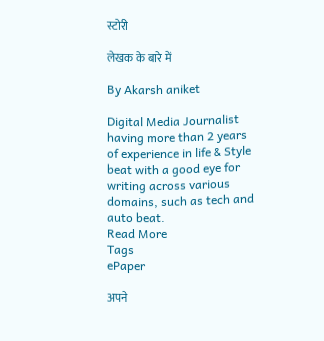स्टोरी

लेखक के बारे में

By Akarsh aniket

Digital Media Journalist having more than 2 years of experience in life & Style beat with a good eye for writing across various domains, such as tech and auto beat.
Read More
Tags
ePaper

अपने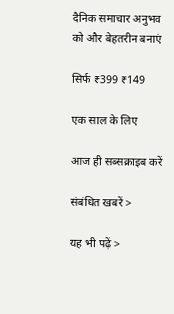दैनिक समाचार अनुभव को और बेहतरीन बनाएं

सिर्फ ₹399 ₹149

एक साल के लिए

आज ही सब्सक्राइब करें

संबंधित खबरें >

यह भी पढ़ें >